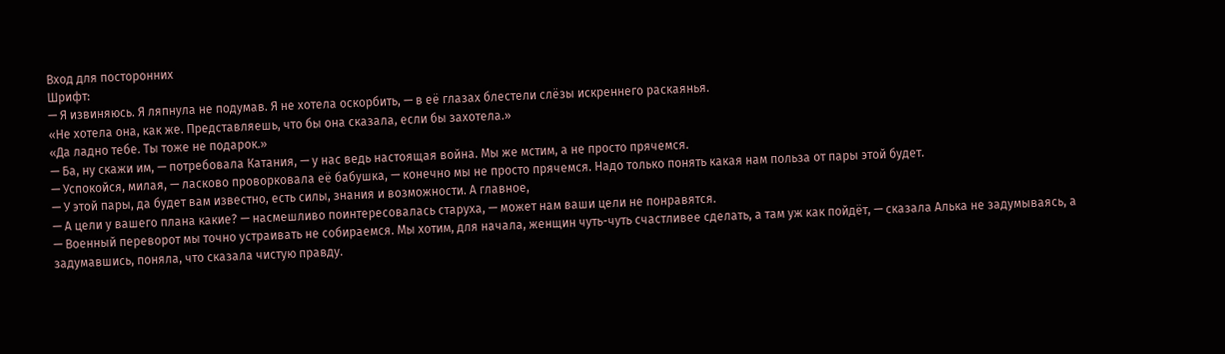Вход для посторонних
Шрифт:
— Я извиняюсь. Я ляпнула не подумав. Я не хотела оскорбить, — в её глазах блестели слёзы искреннего раскаянья.
«Не хотела она, как же. Представляешь, что бы она сказала, если бы захотела.»
«Да ладно тебе. Ты тоже не подарок.»
— Ба, ну скажи им, — потребовала Катания, — у нас ведь настоящая война. Мы же мстим, а не просто прячемся.
— Успокойся, милая, — ласково проворковала её бабушка, — конечно мы не просто прячемся. Надо только понять какая нам польза от пары этой будет.
— У этой пары, да будет вам известно, есть силы, знания и возможности. А главное,
— А цели у вашего плана какие? — насмешливо поинтересовалась старуха, — может нам ваши цели не понравятся.
— Военный переворот мы точно устраивать не собираемся. Мы хотим, для начала, женщин чуть-чуть счастливее сделать, а там уж как пойдёт, — сказала Алька не задумываясь, а задумавшись, поняла, что сказала чистую правду.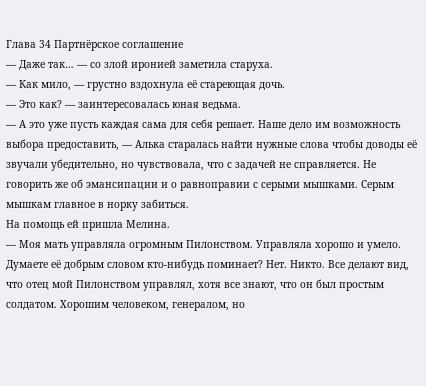Глава 34 Партнёрское соглашение
— Даже так… — со злой иронией заметила старуха.
— Как мило, — грустно вздохнула её стареющая дочь.
— Это как? — заинтересовалась юная ведьма.
— А это уже пусть каждая сама для себя решает. Наше дело им возможность выбора предоставить, — Алька старалась найти нужные слова чтобы доводы её звучали убедительно, но чувствовала, что с задачей не справляется. Не говорить же об эмансипации и о равноправии с серыми мышками. Серым мышкам главное в норку забиться.
На помощь ей пришла Мелина.
— Моя мать управляла огромным Пилонством. Управляла хорошо и умело. Думаете её добрым словом кто-нибудь поминает? Нет. Никто. Все делают вид, что отец мой Пилонством управлял, хотя все знают, что он был простым солдатом. Хорошим человеком, генералом, но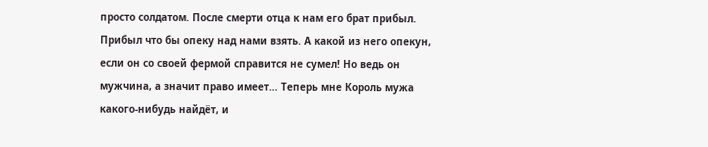просто солдатом. После смерти отца к нам его брат прибыл. Прибыл что бы опеку над нами взять. А какой из него опекун, если он со своей фермой справится не сумел! Но ведь он мужчина, а значит право имеет… Теперь мне Король мужа какого-нибудь найдёт, и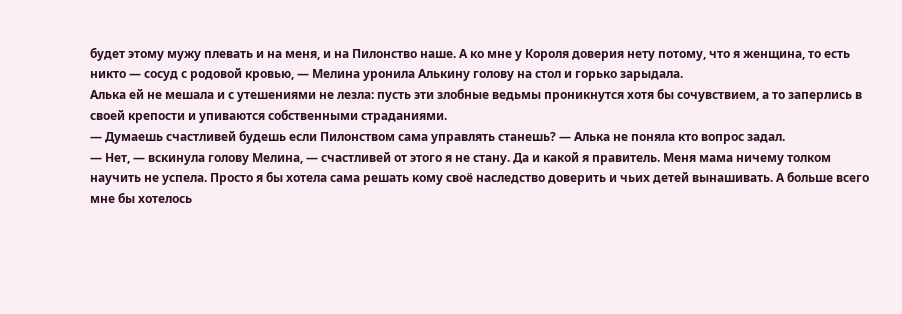будет этому мужу плевать и на меня, и на Пилонство наше. А ко мне у Короля доверия нету потому, что я женщина, то есть никто — сосуд с родовой кровью, — Мелина уронила Алькину голову на стол и горько зарыдала.
Алька ей не мешала и с утешениями не лезла: пусть эти злобные ведьмы проникнутся хотя бы сочувствием, а то заперлись в своей крепости и упиваются собственными страданиями.
— Думаешь счастливей будешь если Пилонством сама управлять станешь? — Алька не поняла кто вопрос задал.
— Нет, — вскинула голову Мелина, — счастливей от этого я не стану. Да и какой я правитель. Меня мама ничему толком научить не успела. Просто я бы хотела сама решать кому своё наследство доверить и чьих детей вынашивать. А больше всего мне бы хотелось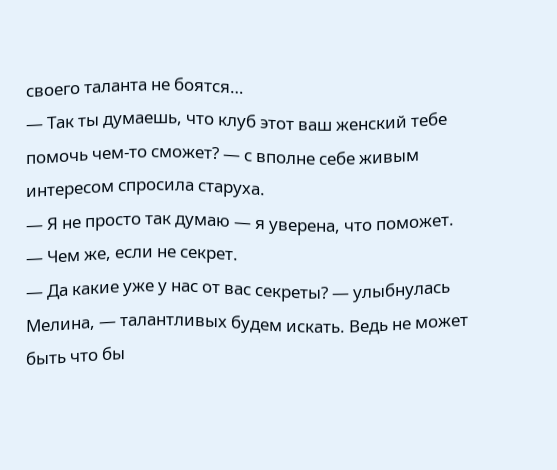своего таланта не боятся…
— Так ты думаешь, что клуб этот ваш женский тебе помочь чем-то сможет? — с вполне себе живым интересом спросила старуха.
— Я не просто так думаю — я уверена, что поможет.
— Чем же, если не секрет.
— Да какие уже у нас от вас секреты? — улыбнулась Мелина, — талантливых будем искать. Ведь не может быть что бы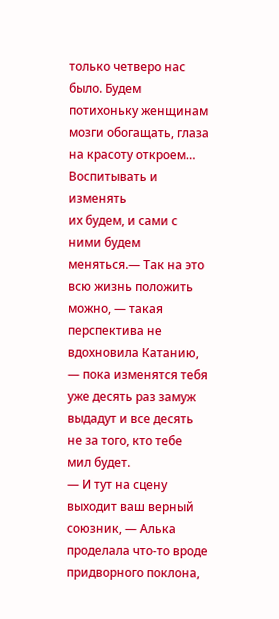только четверо нас было. Будем потихоньку женщинам мозги обогащать, глаза на красоту откроем… Воспитывать и изменять
их будем, и сами с ними будем меняться.— Так на это всю жизнь положить можно, — такая перспектива не вдохновила Катанию, — пока изменятся тебя уже десять раз замуж выдадут и все десять не за того, кто тебе мил будет.
— И тут на сцену выходит ваш верный союзник, — Алька проделала что-то вроде придворного поклона,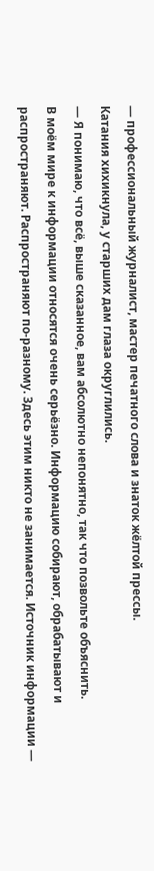— профессиональный журналист, мастер печатного слова и знаток жёлтой прессы.
Катания хихикнула, у старших дам глаза округлились.
— Я понимаю, что всё, выше сказанное, вам абсолютно непонятно, так что позвольте объяснить.
В моём мире к информации относятся очень серьёзно. Информацию собирают, обрабатывают и распространяют. Распространяют по-разному. Здесь этим никто не занимается. Источник информации —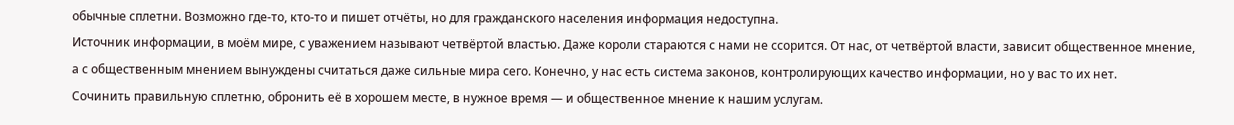обычные сплетни. Возможно где-то, кто-то и пишет отчёты, но для гражданского населения информация недоступна.
Источник информации, в моём мире, с уважением называют четвёртой властью. Даже короли стараются с нами не ссорится. От нас, от четвёртой власти, зависит общественное мнение, а с общественным мнением вынуждены считаться даже сильные мира сего. Конечно, у нас есть система законов, контролирующих качество информации, но у вас то их нет.
Сочинить правильную сплетню, обронить её в хорошем месте, в нужное время — и общественное мнение к нашим услугам.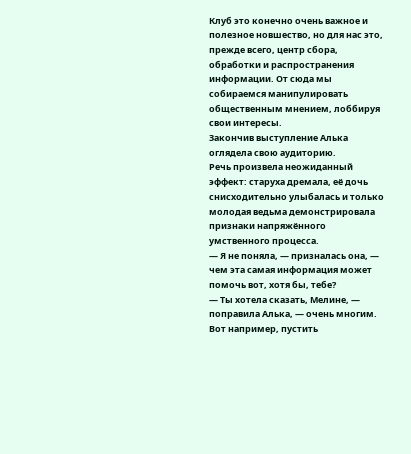Клуб это конечно очень важное и полезное новшество, но для нас это, прежде всего, центр сбора, обработки и распространения информации. От сюда мы собираемся манипулировать общественным мнением, лоббируя свои интересы.
Закончив выступление Алька оглядела свою аудиторию.
Речь произвела неожиданный эффект: старуха дремала, её дочь снисходительно улыбалась и только молодая ведьма демонстрировала признаки напряжённого умственного процесса.
— Я не поняла, — призналась она, — чем эта самая информация может помочь вот, хотя бы, тебе?
— Ты хотела сказать, Мелине, — поправила Алька, — очень многим. Вот например, пустить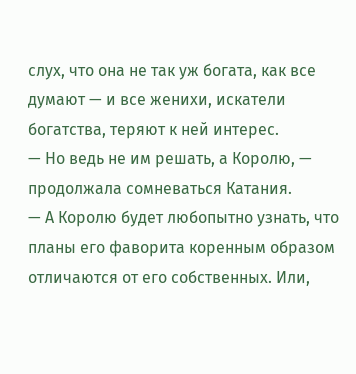слух, что она не так уж богата, как все думают — и все женихи, искатели богатства, теряют к ней интерес.
— Но ведь не им решать, а Королю, — продолжала сомневаться Катания.
— А Королю будет любопытно узнать, что планы его фаворита коренным образом отличаются от его собственных. Или,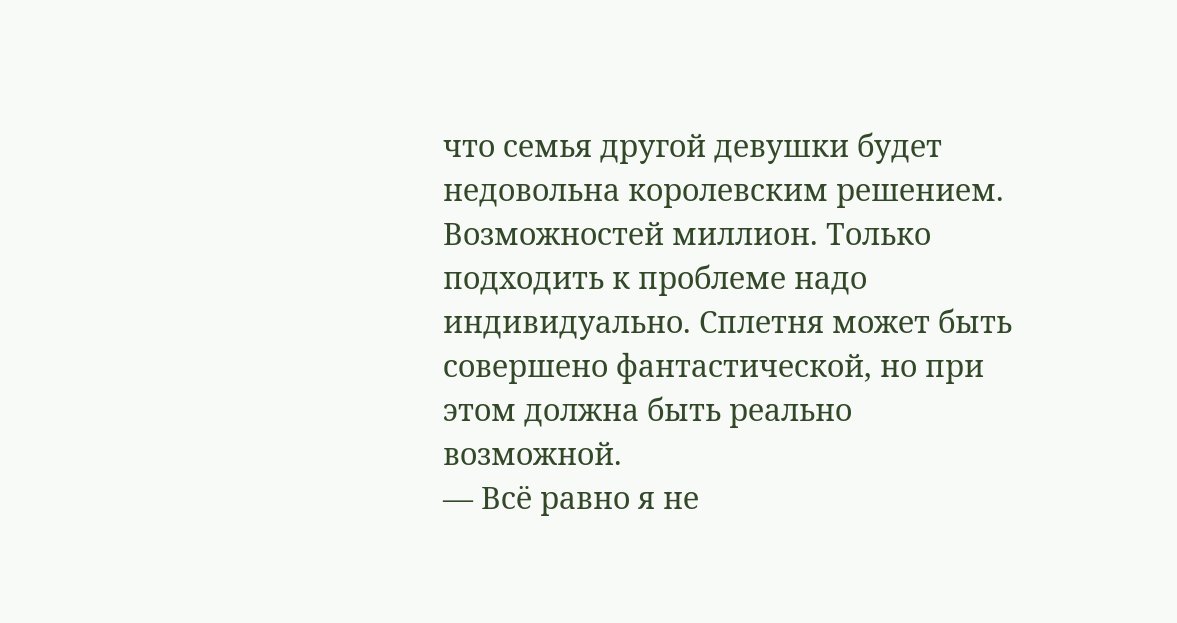что семья другой девушки будет недовольна королевским решением. Возможностей миллион. Только подходить к проблеме надо индивидуально. Сплетня может быть совершено фантастической, но при этом должна быть реально возможной.
— Всё равно я не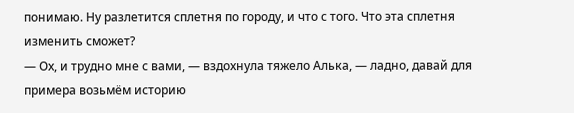понимаю. Ну разлетится сплетня по городу, и что с того. Что эта сплетня изменить сможет?
— Ох, и трудно мне с вами, — вздохнула тяжело Алька, — ладно, давай для примера возьмём историю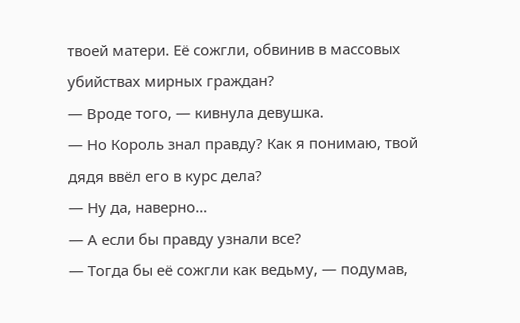твоей матери. Её сожгли, обвинив в массовых убийствах мирных граждан?
— Вроде того, — кивнула девушка.
— Но Король знал правду? Как я понимаю, твой дядя ввёл его в курс дела?
— Ну да, наверно…
— А если бы правду узнали все?
— Тогда бы её сожгли как ведьму, — подумав,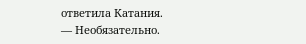ответила Катания.
— Необязательно.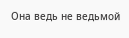Она ведь не ведьмой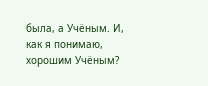была, а Учёным. И, как я понимаю, хорошим Учёным?